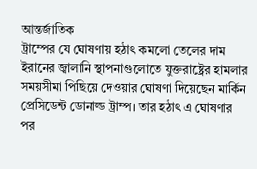আন্তর্জাতিক
ট্রাম্পের যে ঘোষণায় হঠাৎ কমলো তেলের দাম
ইরানের জ্বালানি স্থাপনাগুলোতে যুক্তরাষ্ট্রের হামলার সময়সীমা পিছিয়ে দেওয়ার ঘোষণা দিয়েছেন মার্কিন প্রেসিডেন্ট ডোনাল্ড ট্রাম্প। তার হঠাৎ এ ঘোষণার পর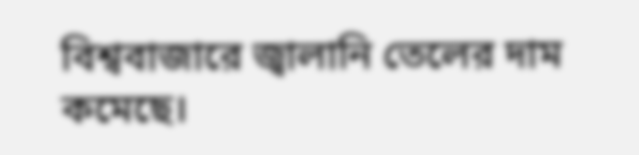বিশ্ববাজারে জ্বালানি তেলের দাম কমেছে।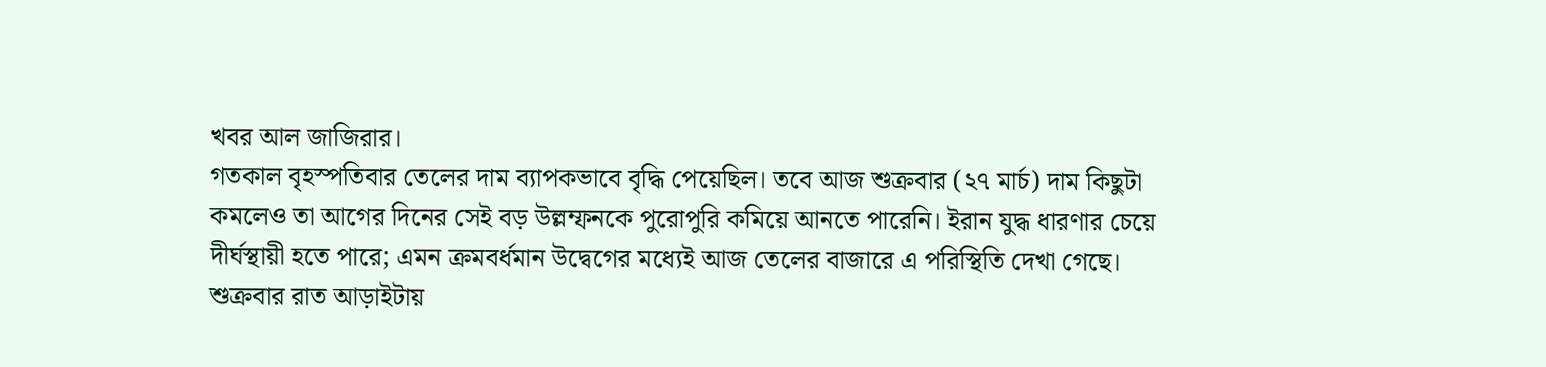খবর আল জাজিরার।
গতকাল বৃহস্পতিবার তেলের দাম ব্যাপকভাবে বৃদ্ধি পেয়েছিল। তবে আজ শুক্রবার (২৭ মার্চ) দাম কিছুটা কমলেও তা আগের দিনের সেই বড় উল্লম্ফনকে পুরোপুরি কমিয়ে আনতে পারেনি। ইরান যুদ্ধ ধারণার চেয়ে দীর্ঘস্থায়ী হতে পারে; এমন ক্রমবর্ধমান উদ্বেগের মধ্যেই আজ তেলের বাজারে এ পরিস্থিতি দেখা গেছে।
শুক্রবার রাত আড়াইটায়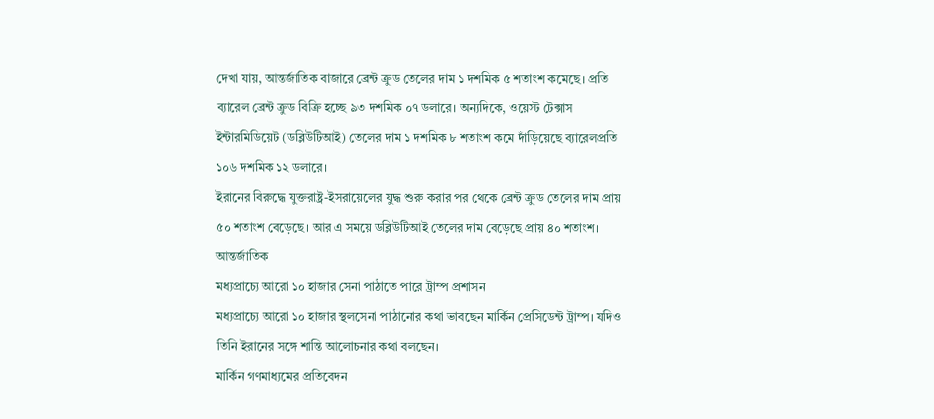দেখা যায়, আন্তর্জাতিক বাজারে ব্রেন্ট ক্রুড তেলের দাম ১ দশমিক ৫ শতাংশ কমেছে। প্রতি ব্যারেল ব্রেন্ট ক্রুড বিক্রি হচ্ছে ৯৩ দশমিক ০৭ ডলারে। অন্যদিকে, ওয়েস্ট টেক্সাস ইন্টারমিডিয়েট (ডব্লিউটিআই) তেলের দাম ১ দশমিক ৮ শতাংশ কমে দাঁড়িয়েছে ব্যারেলপ্রতি ১০৬ দশমিক ১২ ডলারে।
ইরানের বিরুদ্ধে যুক্তরাষ্ট্র-ইসরায়েলের যুদ্ধ শুরু করার পর থেকে ব্রেন্ট ক্রুড তেলের দাম প্রায় ৫০ শতাংশ বেড়েছে। আর এ সময়ে ডব্লিউটিআই তেলের দাম বেড়েছে প্রায় ৪০ শতাংশ।
আন্তর্জাতিক
মধ্যপ্রাচ্যে আরো ১০ হাজার সেনা পাঠাতে পারে ট্রাম্প প্রশাসন
মধ্যপ্রাচ্যে আরো ১০ হাজার স্থলসেনা পাঠানোর কথা ভাবছেন মার্কিন প্রেসিডেন্ট ট্রাম্প। যদিও তিনি ইরানের সঙ্গে শান্তি আলোচনার কথা বলছেন।
মার্কিন গণমাধ্যমের প্রতিবেদন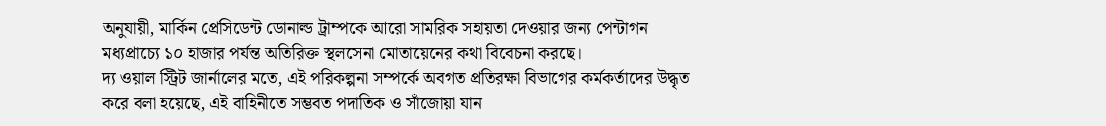অনুযায়ী, মার্কিন প্রেসিডেন্ট ডোনাল্ড ট্রাম্পকে আরো সামরিক সহায়তা দেওয়ার জন্য পেন্টাগন মধ্যপ্রাচ্যে ১০ হাজার পর্যন্ত অতিরিক্ত স্থলসেনা মোতায়েনের কথা বিবেচনা করছে।
দ্য ওয়াল স্ট্রিট জার্নালের মতে, এই পরিকল্পনা সম্পর্কে অবগত প্রতিরক্ষা বিভাগের কর্মকর্তাদের উদ্ধৃত করে বলা হয়েছে, এই বাহিনীতে সম্ভবত পদাতিক ও সাঁজোয়া যান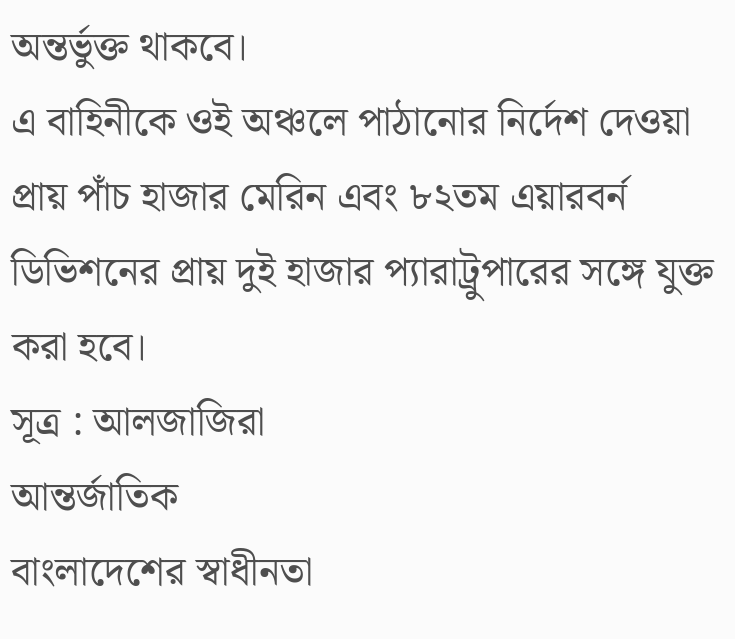অন্তর্ভুক্ত থাকবে।
এ বাহিনীকে ওই অঞ্চলে পাঠানোর নির্দেশ দেওয়া প্রায় পাঁচ হাজার মেরিন এবং ৮২তম এয়ারবর্ন ডিভিশনের প্রায় দুই হাজার প্যারাট্রুপারের সঙ্গে যুক্ত করা হবে।
সূত্র : আলজাজিরা
আন্তর্জাতিক
বাংলাদেশের স্বাধীনতা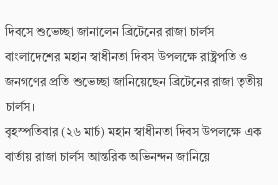দিবসে শুভেচ্ছা জানালেন ব্রিটেনের রাজা চার্লস
বাংলাদেশের মহান স্বাধীনতা দিবস উপলক্ষে রাষ্ট্রপতি ও জনগণের প্রতি শুভেচ্ছা জানিয়েছেন ব্রিটেনের রাজা তৃতীয় চার্লস।
বৃহস্পতিবার (২৬ মার্চ) মহান স্বাধীনতা দিবস উপলক্ষে এক বার্তায় রাজা চার্লস আন্তরিক অভিনন্দন জানিয়ে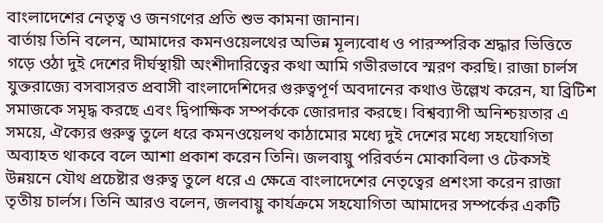বাংলাদেশের নেতৃত্ব ও জনগণের প্রতি শুভ কামনা জানান।
বার্তায় তিনি বলেন, আমাদের কমনওয়েলথের অভিন্ন মূল্যবোধ ও পারস্পরিক শ্রদ্ধার ভিত্তিতে গড়ে ওঠা দুই দেশের দীর্ঘস্থায়ী অংশীদারিত্বের কথা আমি গভীরভাবে স্মরণ করছি। রাজা চার্লস যুক্তরাজ্যে বসবাসরত প্রবাসী বাংলাদেশিদের গুরুত্বপূর্ণ অবদানের কথাও উল্লেখ করেন, যা ব্রিটিশ সমাজকে সমৃদ্ধ করছে এবং দ্বিপাক্ষিক সম্পর্ককে জোরদার করছে। বিশ্বব্যাপী অনিশ্চয়তার এ সময়ে, ঐক্যের গুরুত্ব তুলে ধরে কমনওয়েলথ কাঠামোর মধ্যে দুই দেশের মধ্যে সহযোগিতা অব্যাহত থাকবে বলে আশা প্রকাশ করেন তিনি। জলবায়ু পরিবর্তন মোকাবিলা ও টেকসই উন্নয়নে যৌথ প্রচেষ্টার গুরুত্ব তুলে ধরে এ ক্ষেত্রে বাংলাদেশের নেতৃত্বের প্রশংসা করেন রাজা তৃতীয় চার্লস। তিনি আরও বলেন, জলবায়ু কার্যক্রমে সহযোগিতা আমাদের সম্পর্কের একটি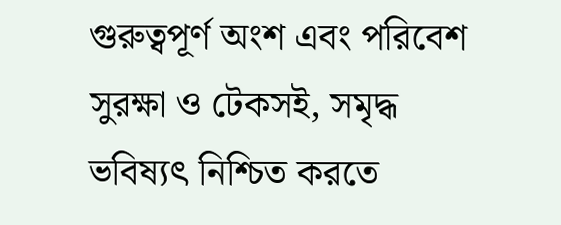গুরুত্বপূর্ণ অংশ এবং পরিবেশ সুরক্ষা ও টেকসই, সমৃদ্ধ ভবিষ্যৎ নিশ্চিত করতে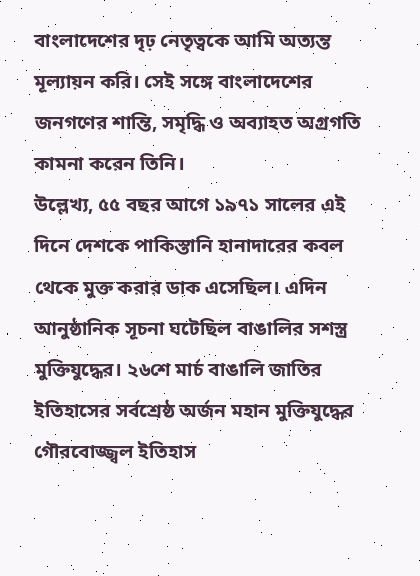বাংলাদেশের দৃঢ় নেতৃত্বকে আমি অত্যন্ত মূল্যায়ন করি। সেই সঙ্গে বাংলাদেশের জনগণের শান্তি, সমৃদ্ধি ও অব্যাহত অগ্রগতি কামনা করেন তিনি।
উল্লেখ্য, ৫৫ বছর আগে ১৯৭১ সালের এই দিনে দেশকে পাকিস্তানি হানাদারের কবল থেকে মুক্ত করার ডাক এসেছিল। এদিন আনুষ্ঠানিক সূচনা ঘটেছিল বাঙালির সশস্ত্র মুক্তিযুদ্ধের। ২৬শে মার্চ বাঙালি জাতির ইতিহাসের সর্বশ্রেষ্ঠ অর্জন মহান মুক্তিযুদ্ধের গৌরবোজ্জ্বল ইতিহাস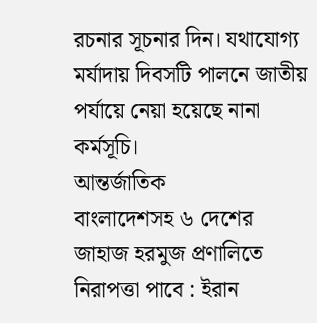রচনার সূচনার দিন। যথাযোগ্য মর্যাদায় দিবসটি পালনে জাতীয় পর্যায়ে নেয়া হয়েছে নানা কর্মসূচি।
আন্তর্জাতিক
বাংলাদেশসহ ৬ দেশের জাহাজ হরমুজ প্রণালিতে নিরাপত্তা পাবে : ইরান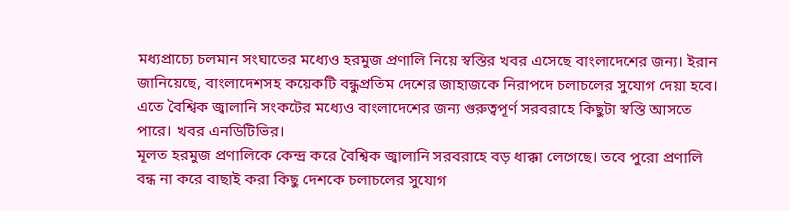মধ্যপ্রাচ্যে চলমান সংঘাতের মধ্যেও হরমুজ প্রণালি নিয়ে স্বস্তির খবর এসেছে বাংলাদেশের জন্য। ইরান জানিয়েছে, বাংলাদেশসহ কয়েকটি বন্ধুপ্রতিম দেশের জাহাজকে নিরাপদে চলাচলের সুযোগ দেয়া হবে। এতে বৈশ্বিক জ্বালানি সংকটের মধ্যেও বাংলাদেশের জন্য গুরুত্বপূর্ণ সরবরাহে কিছুটা স্বস্তি আসতে পারে। খবর এনডিটিভির।
মূলত হরমুজ প্রণালিকে কেন্দ্র করে বৈশ্বিক জ্বালানি সরবরাহে বড় ধাক্কা লেগেছে। তবে পুরো প্রণালি বন্ধ না করে বাছাই করা কিছু দেশকে চলাচলের সুযোগ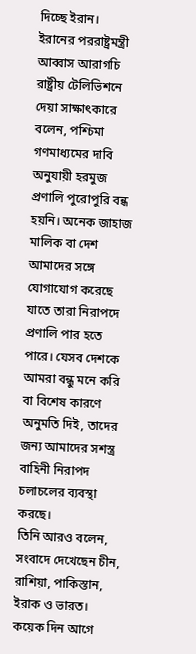দিচ্ছে ইরান।
ইরানের পররাষ্ট্রমন্ত্রী আব্বাস আরাগচি রাষ্ট্রীয় টেলিভিশনে দেয়া সাক্ষাৎকারে বলেন, পশ্চিমা গণমাধ্যমের দাবি অনুযায়ী হরমুজ প্রণালি পুরোপুরি বন্ধ হয়নি। অনেক জাহাজ মালিক বা দেশ আমাদের সঙ্গে যোগাযোগ করেছে যাতে তারা নিরাপদে প্রণালি পার হতে পারে। যেসব দেশকে আমরা বন্ধু মনে করি বা বিশেষ কারণে অনুমতি দিই, তাদের জন্য আমাদের সশস্ত্র বাহিনী নিরাপদ চলাচলের ব্যবস্থা করছে।
তিনি আরও বলেন, সংবাদে দেখেছেন চীন, রাশিয়া, পাকিস্তান, ইরাক ও ভারত। কয়েক দিন আগে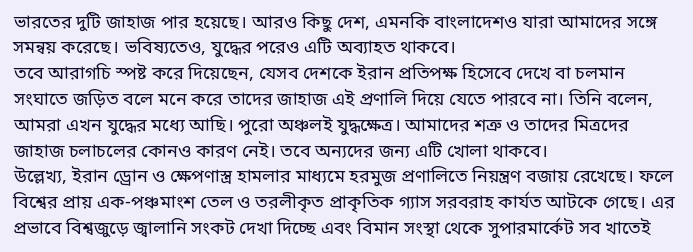ভারতের দুটি জাহাজ পার হয়েছে। আরও কিছু দেশ, এমনকি বাংলাদেশও যারা আমাদের সঙ্গে সমন্বয় করেছে। ভবিষ্যতেও, যুদ্ধের পরেও এটি অব্যাহত থাকবে।
তবে আরাগচি স্পষ্ট করে দিয়েছেন, যেসব দেশকে ইরান প্রতিপক্ষ হিসেবে দেখে বা চলমান সংঘাতে জড়িত বলে মনে করে তাদের জাহাজ এই প্রণালি দিয়ে যেতে পারবে না। তিনি বলেন, আমরা এখন যুদ্ধের মধ্যে আছি। পুরো অঞ্চলই যুদ্ধক্ষেত্র। আমাদের শত্রু ও তাদের মিত্রদের জাহাজ চলাচলের কোনও কারণ নেই। তবে অন্যদের জন্য এটি খোলা থাকবে।
উল্লেখ্য, ইরান ড্রোন ও ক্ষেপণাস্ত্র হামলার মাধ্যমে হরমুজ প্রণালিতে নিয়ন্ত্রণ বজায় রেখেছে। ফলে বিশ্বের প্রায় এক-পঞ্চমাংশ তেল ও তরলীকৃত প্রাকৃতিক গ্যাস সরবরাহ কার্যত আটকে গেছে। এর প্রভাবে বিশ্বজুড়ে জ্বালানি সংকট দেখা দিচ্ছে এবং বিমান সংস্থা থেকে সুপারমার্কেট সব খাতেই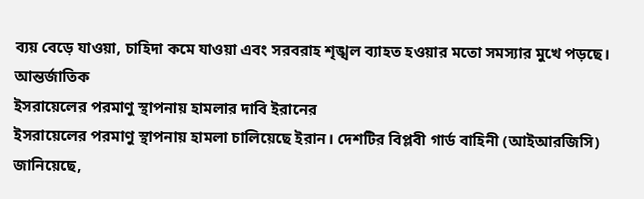ব্যয় বেড়ে যাওয়া, চাহিদা কমে যাওয়া এবং সরবরাহ শৃঙ্খল ব্যাহত হওয়ার মতো সমস্যার মুখে পড়ছে।
আন্তর্জাতিক
ইসরায়েলের পরমাণু স্থাপনায় হামলার দাবি ইরানের
ইসরায়েলের পরমাণু স্থাপনায় হামলা চালিয়েছে ইরান। দেশটির বিপ্লবী গার্ড বাহিনী (আইআরজিসি) জানিয়েছে,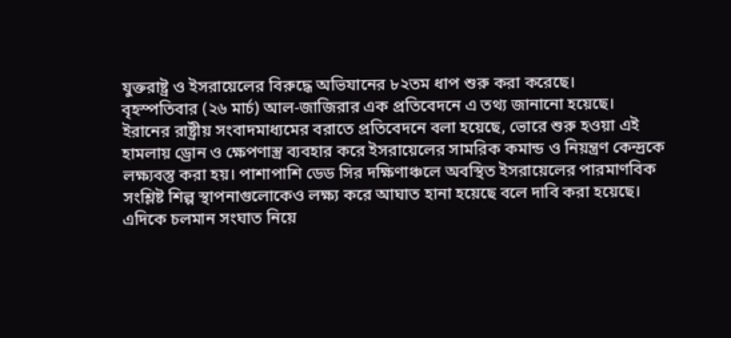যুক্তরাষ্ট্র ও ইসরায়েলের বিরুদ্ধে অভিযানের ৮২তম ধাপ শুরু করা করেছে।
বৃহস্পতিবার (২৬ মার্চ) আল-জাজিরার এক প্রতিবেদনে এ তথ্য জানানো হয়েছে।
ইরানের রাষ্ট্রীয় সংবাদমাধ্যমের বরাতে প্রতিবেদনে বলা হয়েছে, ভোরে শুরু হওয়া এই হামলায় ড্রোন ও ক্ষেপণাস্ত্র ব্যবহার করে ইসরায়েলের সামরিক কমান্ড ও নিয়ন্ত্রণ কেন্দ্রকে লক্ষ্যবস্তু করা হয়। পাশাপাশি ডেড সির দক্ষিণাঞ্চলে অবস্থিত ইসরায়েলের পারমাণবিক সংশ্লিষ্ট শিল্প স্থাপনাগুলোকেও লক্ষ্য করে আঘাত হানা হয়েছে বলে দাবি করা হয়েছে।
এদিকে চলমান সংঘাত নিয়ে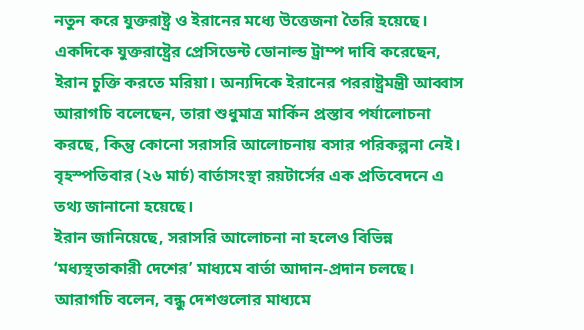নতুন করে যুক্তরাষ্ট্র ও ইরানের মধ্যে উত্তেজনা তৈরি হয়েছে। একদিকে যুক্তরাষ্ট্রের প্রেসিডেন্ট ডোনাল্ড ট্রাম্প দাবি করেছেন, ইরান চুক্তি করতে মরিয়া। অন্যদিকে ইরানের পররাষ্ট্রমন্ত্রী আব্বাস আরাগচি বলেছেন, তারা শুধুমাত্র মার্কিন প্রস্তাব পর্যালোচনা করছে, কিন্তু কোনো সরাসরি আলোচনায় বসার পরিকল্পনা নেই।
বৃহস্পতিবার (২৬ মার্চ) বার্তাসংস্থা রয়টার্সের এক প্রতিবেদনে এ তথ্য জানানো হয়েছে।
ইরান জানিয়েছে, সরাসরি আলোচনা না হলেও বিভিন্ন ‘মধ্যস্থতাকারী দেশের’ মাধ্যমে বার্তা আদান-প্রদান চলছে। আরাগচি বলেন, বন্ধু দেশগুলোর মাধ্যমে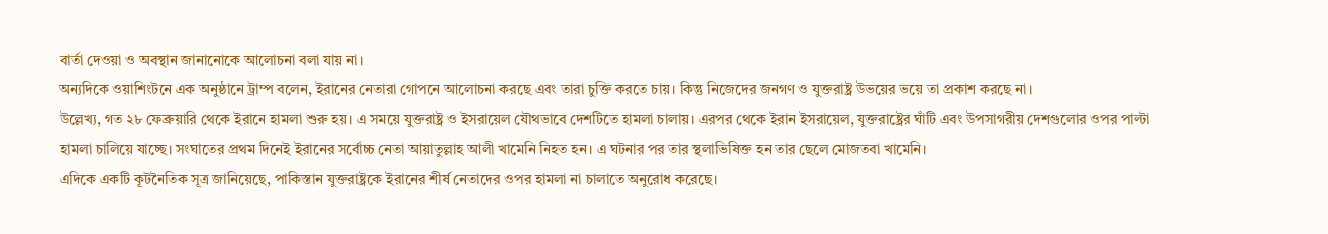বার্তা দেওয়া ও অবস্থান জানানোকে আলোচনা বলা যায় না।
অন্যদিকে ওয়াশিংটনে এক অনুষ্ঠানে ট্রাম্প বলেন, ইরানের নেতারা গোপনে আলোচনা করছে এবং তারা চুক্তি করতে চায়। কিন্তু নিজেদের জনগণ ও যুক্তরাষ্ট্র উভয়ের ভয়ে তা প্রকাশ করছে না।
উল্লেখ্য, গত ২৮ ফেব্রুয়ারি থেকে ইরানে হামলা শুরু হয়। এ সময়ে যুক্তরাষ্ট্র ও ইসরায়েল যৌথভাবে দেশটিতে হামলা চালায়। এরপর থেকে ইরান ইসরায়েল, যুক্তরাষ্ট্রের ঘাঁটি এবং উপসাগরীয় দেশগুলোর ওপর পাল্টা হামলা চালিয়ে যাচ্ছে। সংঘাতের প্রথম দিনেই ইরানের সর্বোচ্চ নেতা আয়াতুল্লাহ আলী খামেনি নিহত হন। এ ঘটনার পর তার স্থলাভিষিক্ত হন তার ছেলে মোজতবা খামেনি।
এদিকে একটি কূটনৈতিক সূত্র জানিয়েছে, পাকিস্তান যুক্তরাষ্ট্রকে ইরানের শীর্ষ নেতাদের ওপর হামলা না চালাতে অনুরোধ করেছে।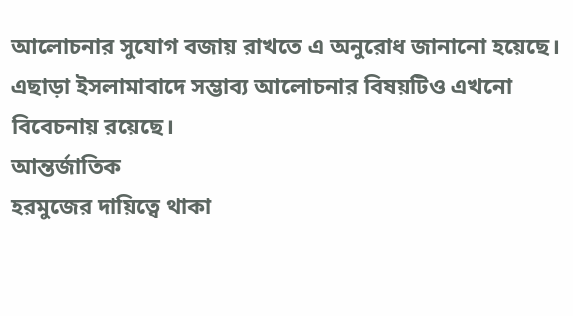আলোচনার সুযোগ বজায় রাখতে এ অনুরোধ জানানো হয়েছে। এছাড়া ইসলামাবাদে সম্ভাব্য আলোচনার বিষয়টিও এখনো বিবেচনায় রয়েছে।
আন্তর্জাতিক
হরমুজের দায়িত্বে থাকা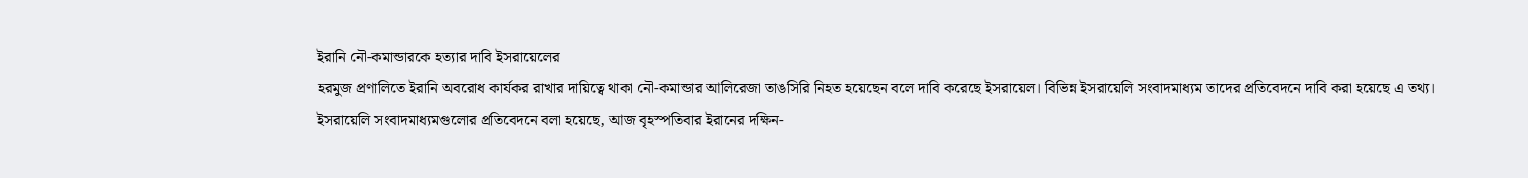ইরানি নৌ-কমান্ডারকে হত্যার দাবি ইসরায়েলের
হরমুজ প্রণালিতে ইরানি অবরোধ কার্যকর রাখার দায়িত্বে থাকা নৌ-কমান্ডার আলিরেজা তাঙসিরি নিহত হয়েছেন বলে দাবি করেছে ইসরায়েল। বিভিন্ন ইসরায়েলি সংবাদমাধ্যম তাদের প্রতিবেদনে দাবি করা হয়েছে এ তথ্য।
ইসরায়েলি সংবাদমাধ্যমগুলোর প্রতিবেদনে বলা হয়েছে, আজ বৃহস্পতিবার ইরানের দক্ষিন-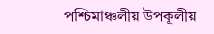পশ্চিমাঞ্চলীয় উপকূলীয়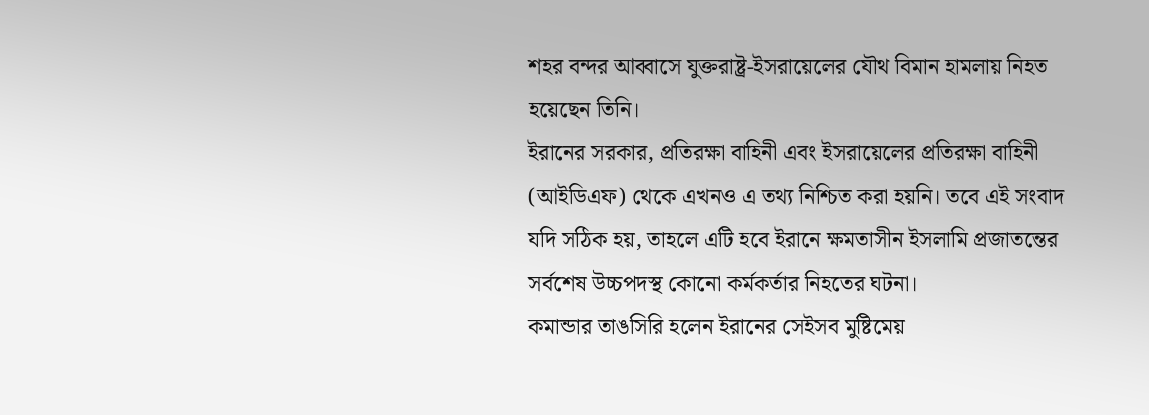শহর বন্দর আব্বাসে যুক্তরাষ্ট্র-ইসরায়েলের যৌথ বিমান হামলায় নিহত হয়েছেন তিনি।
ইরানের সরকার, প্রতিরক্ষা বাহিনী এবং ইসরায়েলের প্রতিরক্ষা বাহিনী (আইডিএফ) থেকে এখনও এ তথ্য নিশ্চিত করা হয়নি। তবে এই সংবাদ যদি সঠিক হয়, তাহলে এটি হবে ইরানে ক্ষমতাসীন ইসলামি প্রজাতন্তের সর্বশেষ উচ্চপদস্থ কোনো কর্মকর্তার নিহতের ঘটনা।
কমান্ডার তাঙসিরি হলেন ইরানের সেইসব মুষ্টিমেয়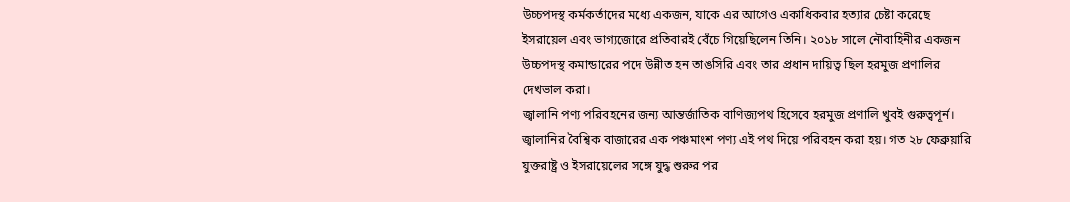উচ্চপদস্থ কর্মকর্তাদের মধ্যে একজন, যাকে এর আগেও একাধিকবার হত্যার চেষ্টা করেছে ইসরায়েল এবং ভাগ্যজোরে প্রতিবারই বেঁচে গিয়েছিলেন তিনি। ২০১৮ সালে নৌবাহিনীর একজন উচ্চপদস্থ কমান্ডারের পদে উন্নীত হন তাঙসিরি এবং তার প্রধান দায়িত্ব ছিল হরমুজ প্রণালির দেখভাল করা।
জ্বালানি পণ্য পরিবহনের জন্য আন্তর্জাতিক বাণিজ্যপথ হিসেবে হরমুজ প্রণালি খুবই গুরুত্বপূর্ন। জ্বালানির বৈশ্বিক বাজারের এক পঞ্চমাংশ পণ্য এই পথ দিয়ে পরিবহন করা হয়। গত ২৮ ফেব্রুয়ারি যুক্তরাষ্ট্র ও ইসরায়েলের সঙ্গে যুদ্ধ শুরুর পর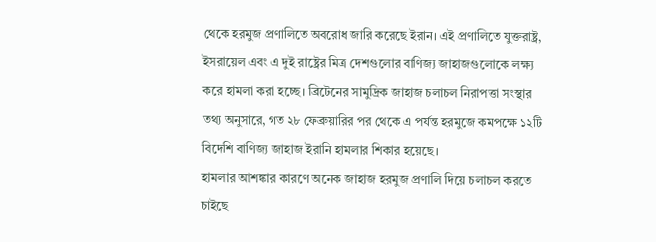থেকে হরমুজ প্রণালিতে অবরোধ জারি করেছে ইরান। এই প্রণালিতে যুক্তরাষ্ট্র, ইসরায়েল এবং এ দুই রাষ্ট্রের মিত্র দেশগুলোর বাণিজ্য জাহাজগুলোকে লক্ষ্য করে হামলা করা হচ্ছে। ব্রিটেনের সামুদ্রিক জাহাজ চলাচল নিরাপত্তা সংস্থার তথ্য অনুসারে, গত ২৮ ফেব্রুয়ারির পর থেকে এ পর্যন্ত হরমুজে কমপক্ষে ১২টি বিদেশি বাণিজ্য জাহাজ ইরানি হামলার শিকার হয়েছে।
হামলার আশঙ্কার কারণে অনেক জাহাজ হরমুজ প্রণালি দিয়ে চলাচল করতে চাইছে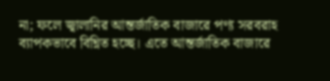না; ফলে জ্বালানির আন্তর্জাতিক বাজারে পণ্য সরবরাহ ব্যাপকভাবে বিঘ্নিত হচ্ছে। এতে আন্তর্জাতিক বাজারে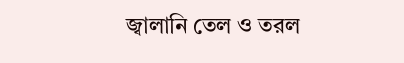জ্বালানি তেল ও তরল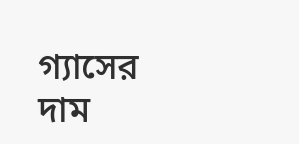গ্যাসের দাম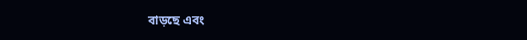বাড়ছে এবং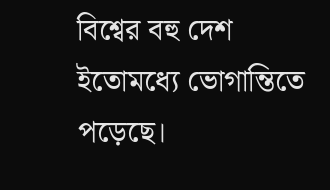বিশ্বের বহু দেশ ইতোমধ্যে ভোগান্তিতে পড়েছে।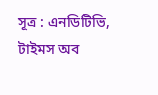সূত্র : এনডিটিভি, টাইমস অব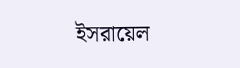ইসরায়েল